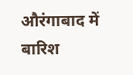औरंगाबाद में बारिश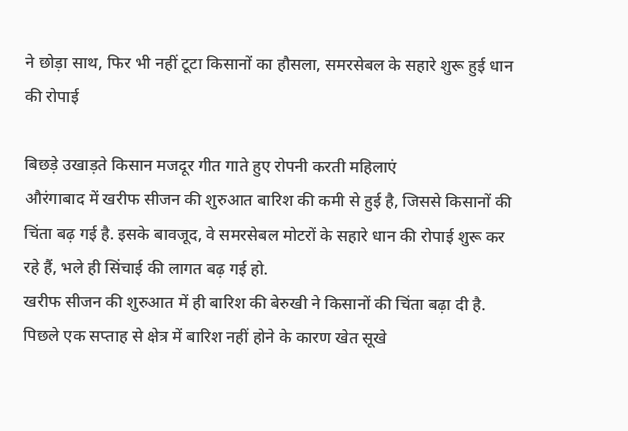ने छोड़ा साथ, फिर भी नहीं टूटा किसानों का हौसला, समरसेबल के सहारे शुरू हुई धान की रोपाई

बिछड़े उखाड़ते किसान मजदूर गीत गाते हुए रोपनी करती महिलाएं
औरंगाबाद में खरीफ सीजन की शुरुआत बारिश की कमी से हुई है, जिससे किसानों की चिंता बढ़ गई है. इसके बावजूद, वे समरसेबल मोटरों के सहारे धान की रोपाई शुरू कर रहे हैं, भले ही सिंचाई की लागत बढ़ गई हो.
खरीफ सीजन की शुरुआत में ही बारिश की बेरुखी ने किसानों की चिंता बढ़ा दी है. पिछले एक सप्ताह से क्षेत्र में बारिश नहीं होने के कारण खेत सूखे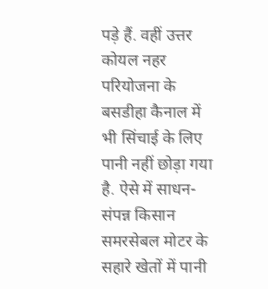पड़े हैं. वहीं उत्तर कोयल नहर परियोजना के बसडीहा कैनाल में भी सिंचाई के लिए पानी नहीं छोड़ा गया है. ऐसे में साधन-संपन्न किसान समरसेबल मोटर के सहारे खेतों में पानी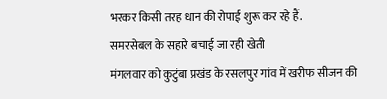भरकर किसी तरह धान की रोपाई शुरू कर रहे हैं.
समरसेबल के सहारे बचाई जा रही खेती
मंगलवार को कुटुंबा प्रखंड के रसलपुर गांव में खरीफ सीजन की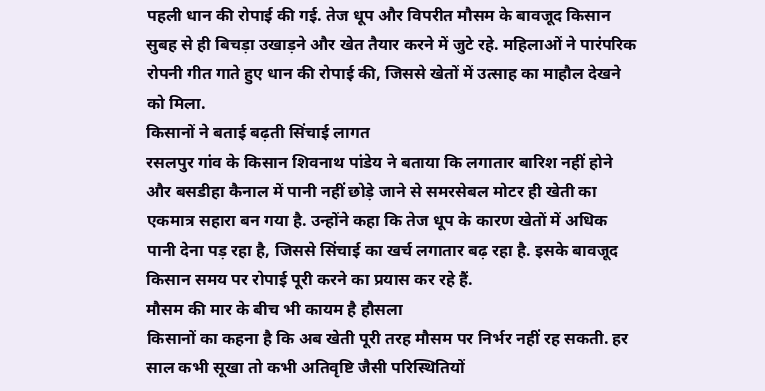पहली धान की रोपाई की गई. तेज धूप और विपरीत मौसम के बावजूद किसान सुबह से ही बिचड़ा उखाड़ने और खेत तैयार करने में जुटे रहे. महिलाओं ने पारंपरिक रोपनी गीत गाते हुए धान की रोपाई की, जिससे खेतों में उत्साह का माहौल देखने को मिला.
किसानों ने बताई बढ़ती सिंचाई लागत
रसलपुर गांव के किसान शिवनाथ पांडेय ने बताया कि लगातार बारिश नहीं होने और बसडीहा कैनाल में पानी नहीं छोड़े जाने से समरसेबल मोटर ही खेती का एकमात्र सहारा बन गया है. उन्होंने कहा कि तेज धूप के कारण खेतों में अधिक पानी देना पड़ रहा है, जिससे सिंचाई का खर्च लगातार बढ़ रहा है. इसके बावजूद किसान समय पर रोपाई पूरी करने का प्रयास कर रहे हैं.
मौसम की मार के बीच भी कायम है हौसला
किसानों का कहना है कि अब खेती पूरी तरह मौसम पर निर्भर नहीं रह सकती. हर साल कभी सूखा तो कभी अतिवृष्टि जैसी परिस्थितियों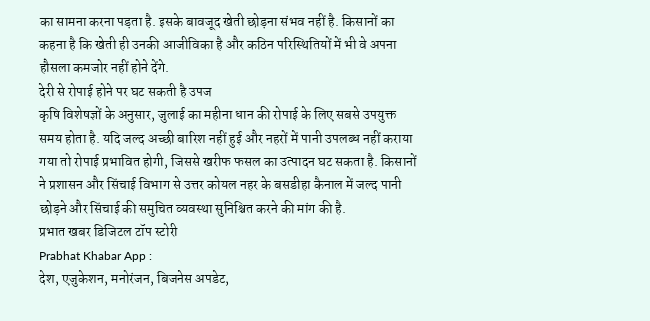का सामना करना पड़ता है. इसके बावजूद खेती छोड़ना संभव नहीं है. किसानों का कहना है कि खेती ही उनकी आजीविका है और कठिन परिस्थितियों में भी वे अपना हौसला कमजोर नहीं होने देंगे.
देरी से रोपाई होने पर घट सकती है उपज
कृषि विशेषज्ञों के अनुसार, जुलाई का महीना धान की रोपाई के लिए सबसे उपयुक्त समय होता है. यदि जल्द अच्छी बारिश नहीं हुई और नहरों में पानी उपलब्ध नहीं कराया गया तो रोपाई प्रभावित होगी, जिससे खरीफ फसल का उत्पादन घट सकता है. किसानों ने प्रशासन और सिंचाई विभाग से उत्तर कोयल नहर के बसडीहा कैनाल में जल्द पानी छोड़ने और सिंचाई की समुचित व्यवस्था सुनिश्चित करने की मांग की है.
प्रभात खबर डिजिटल टॉप स्टोरी
Prabhat Khabar App :
देश, एजुकेशन, मनोरंजन, बिजनेस अपडेट,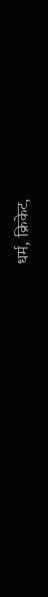धर्म, क्रिकेट,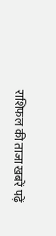राशिफल की ताजा खबरें पढ़ें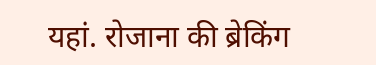यहां. रोजाना की ब्रेकिंग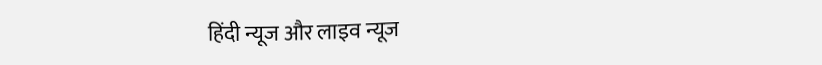हिंदी न्यूज और लाइव न्यूज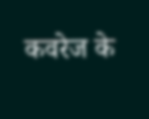कवरेज के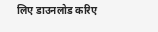लिए डाउनलोड करिए